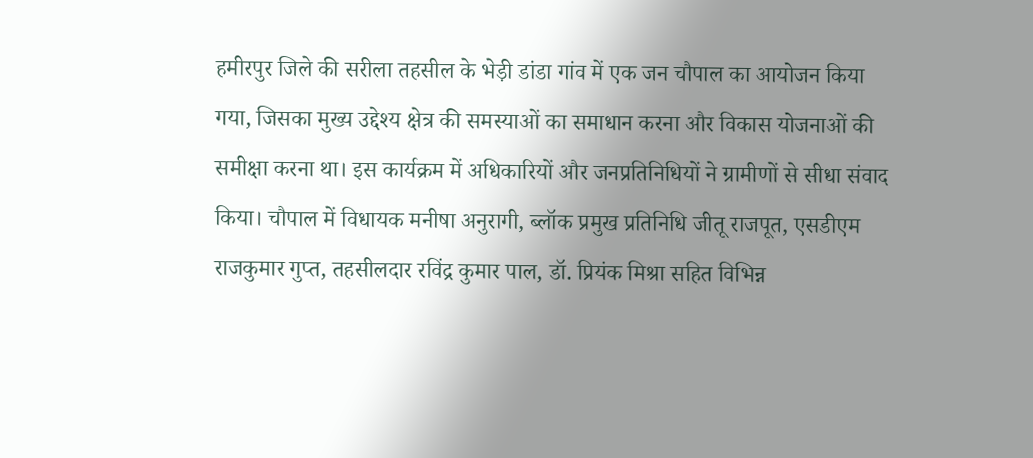हमीरपुर जिले की सरीला तहसील के भेड़ी डांडा गांव में एक जन चौपाल का आयोजन किया गया, जिसका मुख्य उद्देश्य क्षेत्र की समस्याओं का समाधान करना और विकास योजनाओं की समीक्षा करना था। इस कार्यक्रम में अधिकारियों और जनप्रतिनिधियों ने ग्रामीणों से सीधा संवाद किया। चौपाल में विधायक मनीषा अनुरागी, ब्लॉक प्रमुख प्रतिनिधि जीतू राजपूत, एसडीएम राजकुमार गुप्त, तहसीलदार रविंद्र कुमार पाल, डॉ. प्रियंक मिश्रा सहित विभिन्न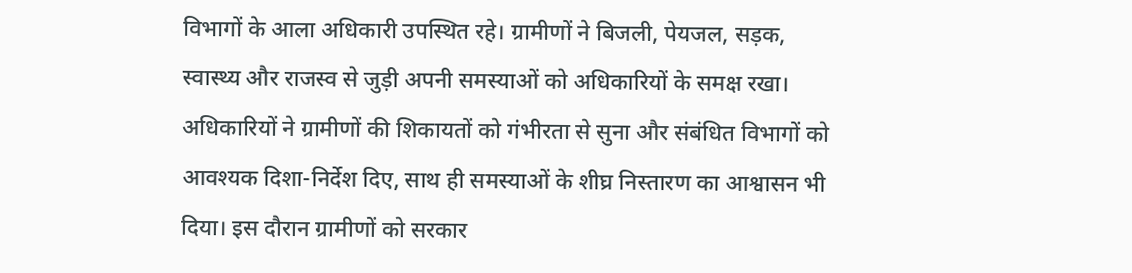विभागों के आला अधिकारी उपस्थित रहे। ग्रामीणों ने बिजली, पेयजल, सड़क, स्वास्थ्य और राजस्व से जुड़ी अपनी समस्याओं को अधिकारियों के समक्ष रखा। अधिकारियों ने ग्रामीणों की शिकायतों को गंभीरता से सुना और संबंधित विभागों को आवश्यक दिशा-निर्देश दिए, साथ ही समस्याओं के शीघ्र निस्तारण का आश्वासन भी दिया। इस दौरान ग्रामीणों को सरकार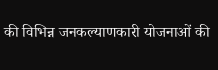की विभिन्न जनकल्याणकारी योजनाओं की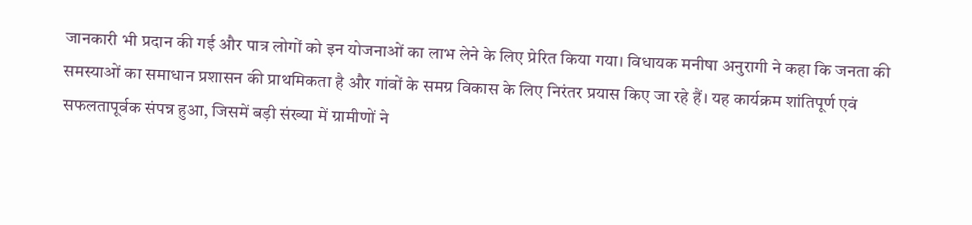जानकारी भी प्रदान की गई और पात्र लोगों को इन योजनाओं का लाभ लेने के लिए प्रेरित किया गया। विधायक मनीषा अनुरागी ने कहा कि जनता की समस्याओं का समाधान प्रशासन की प्राथमिकता है और गांवों के समग्र विकास के लिए निरंतर प्रयास किए जा रहे हैं। यह कार्यक्रम शांतिपूर्ण एवं सफलतापूर्वक संपन्न हुआ, जिसमें बड़ी संख्या में ग्रामीणों ने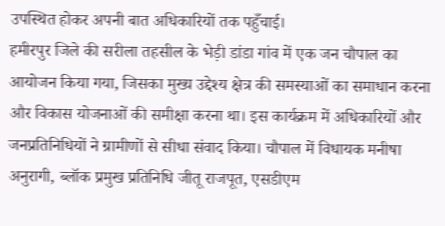उपस्थित होकर अपनी बात अधिकारियों तक पहुँचाई।
हमीरपुर जिले की सरीला तहसील के भेड़ी डांडा गांव में एक जन चौपाल का आयोजन किया गया, जिसका मुख्य उद्देश्य क्षेत्र की समस्याओं का समाधान करना और विकास योजनाओं की समीक्षा करना था। इस कार्यक्रम में अधिकारियों और जनप्रतिनिधियों ने ग्रामीणों से सीधा संवाद किया। चौपाल में विधायक मनीषा अनुरागी, ब्लॉक प्रमुख प्रतिनिधि जीतू राजपूत, एसडीएम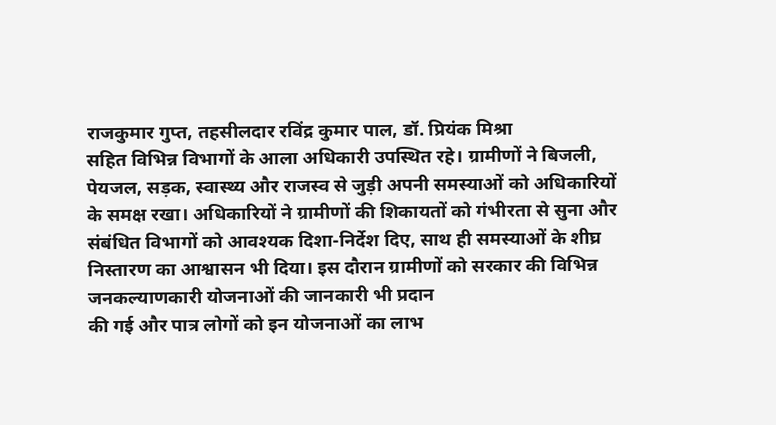राजकुमार गुप्त, तहसीलदार रविंद्र कुमार पाल, डॉ. प्रियंक मिश्रा
सहित विभिन्न विभागों के आला अधिकारी उपस्थित रहे। ग्रामीणों ने बिजली, पेयजल, सड़क, स्वास्थ्य और राजस्व से जुड़ी अपनी समस्याओं को अधिकारियों के समक्ष रखा। अधिकारियों ने ग्रामीणों की शिकायतों को गंभीरता से सुना और संबंधित विभागों को आवश्यक दिशा-निर्देश दिए, साथ ही समस्याओं के शीघ्र निस्तारण का आश्वासन भी दिया। इस दौरान ग्रामीणों को सरकार की विभिन्न जनकल्याणकारी योजनाओं की जानकारी भी प्रदान
की गई और पात्र लोगों को इन योजनाओं का लाभ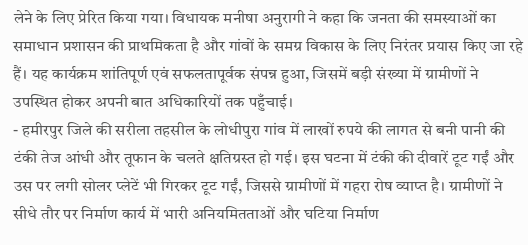लेने के लिए प्रेरित किया गया। विधायक मनीषा अनुरागी ने कहा कि जनता की समस्याओं का समाधान प्रशासन की प्राथमिकता है और गांवों के समग्र विकास के लिए निरंतर प्रयास किए जा रहे हैं। यह कार्यक्रम शांतिपूर्ण एवं सफलतापूर्वक संपन्न हुआ, जिसमें बड़ी संख्या में ग्रामीणों ने उपस्थित होकर अपनी बात अधिकारियों तक पहुँचाई।
- हमीरपुर जिले की सरीला तहसील के लोधीपुरा गांव में लाखों रुपये की लागत से बनी पानी की टंकी तेज आंधी और तूफान के चलते क्षतिग्रस्त हो गई। इस घटना में टंकी की दीवारें टूट गईं और उस पर लगी सोलर प्लेटें भी गिरकर टूट गईं, जिससे ग्रामीणों में गहरा रोष व्याप्त है। ग्रामीणों ने सीधे तौर पर निर्माण कार्य में भारी अनियमितताओं और घटिया निर्माण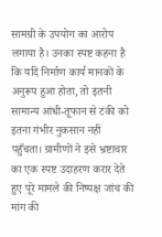सामग्री के उपयोग का आरोप लगाया है। उनका स्पष्ट कहना है कि यदि निर्माण कार्य मानकों के अनुरूप हुआ होता, तो इतनी सामान्य आंधी-तूफान से टंकी को इतना गंभीर नुकसान नहीं पहुँचता। ग्रामीणों ने इसे भ्रष्टाचार का एक स्पष्ट उदाहरण करार देते हुए पूरे मामले की निष्पक्ष जांच की मांग की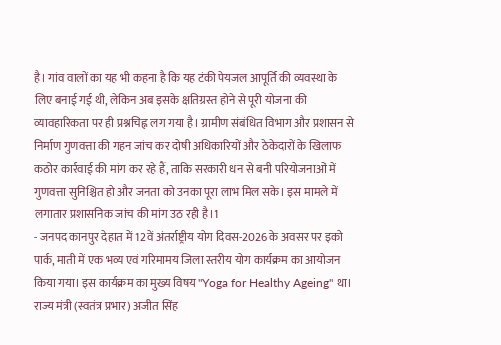है। गांव वालों का यह भी कहना है कि यह टंकी पेयजल आपूर्ति की व्यवस्था के लिए बनाई गई थी, लेकिन अब इसके क्षतिग्रस्त होने से पूरी योजना की व्यावहारिकता पर ही प्रश्नचिह्न लग गया है। ग्रामीण संबंधित विभाग और प्रशासन से निर्माण गुणवत्ता की गहन जांच कर दोषी अधिकारियों और ठेकेदारों के खिलाफ कठोर कार्रवाई की मांग कर रहे हैं, ताकि सरकारी धन से बनी परियोजनाओं में गुणवत्ता सुनिश्चित हो और जनता को उनका पूरा लाभ मिल सके। इस मामले में लगातार प्रशासनिक जांच की मांग उठ रही है।1
- जनपद कानपुर देहात में 12वें अंतर्राष्ट्रीय योग दिवस-2026 के अवसर पर इको पार्क, माती में एक भव्य एवं गरिमामय जिला स्तरीय योग कार्यक्रम का आयोजन किया गया। इस कार्यक्रम का मुख्य विषय "Yoga for Healthy Ageing" था। राज्य मंत्री (स्वतंत्र प्रभार) अजीत सिंह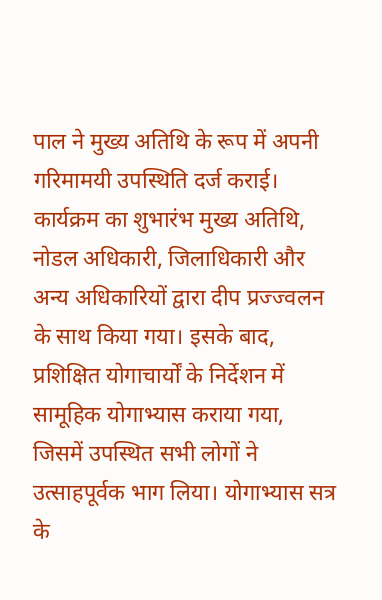पाल ने मुख्य अतिथि के रूप में अपनी गरिमामयी उपस्थिति दर्ज कराई। कार्यक्रम का शुभारंभ मुख्य अतिथि, नोडल अधिकारी, जिलाधिकारी और अन्य अधिकारियों द्वारा दीप प्रज्ज्वलन के साथ किया गया। इसके बाद, प्रशिक्षित योगाचार्यों के निर्देशन में सामूहिक योगाभ्यास कराया गया, जिसमें उपस्थित सभी लोगों ने उत्साहपूर्वक भाग लिया। योगाभ्यास सत्र के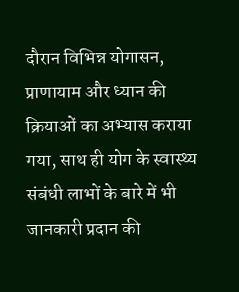दौरान विभिन्न योगासन, प्राणायाम और ध्यान की क्रियाओं का अभ्यास कराया गया, साथ ही योग के स्वास्थ्य संबंधी लाभों के बारे में भी जानकारी प्रदान की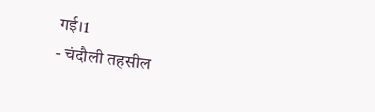गई।1
- चंदौली तहसील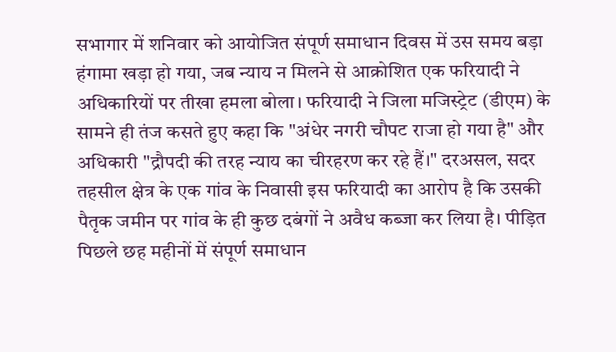सभागार में शनिवार को आयोजित संपूर्ण समाधान दिवस में उस समय बड़ा हंगामा खड़ा हो गया, जब न्याय न मिलने से आक्रोशित एक फरियादी ने अधिकारियों पर तीखा हमला बोला। फरियादी ने जिला मजिस्ट्रेट (डीएम) के सामने ही तंज कसते हुए कहा कि "अंधेर नगरी चौपट राजा हो गया है" और अधिकारी "द्रौपदी की तरह न्याय का चीरहरण कर रहे हैं।" दरअसल, सदर तहसील क्षेत्र के एक गांव के निवासी इस फरियादी का आरोप है कि उसकी पैतृक जमीन पर गांव के ही कुछ दबंगों ने अवैध कब्जा कर लिया है। पीड़ित पिछले छह महीनों में संपूर्ण समाधान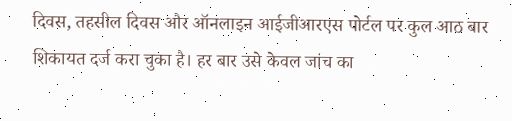दिवस, तहसील दिवस और ऑनलाइन आईजीआरएस पोर्टल पर कुल आठ बार शिकायत दर्ज करा चुका है। हर बार उसे केवल जांच का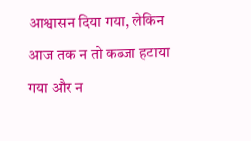आश्वासन दिया गया, लेकिन आज तक न तो कब्जा हटाया गया और न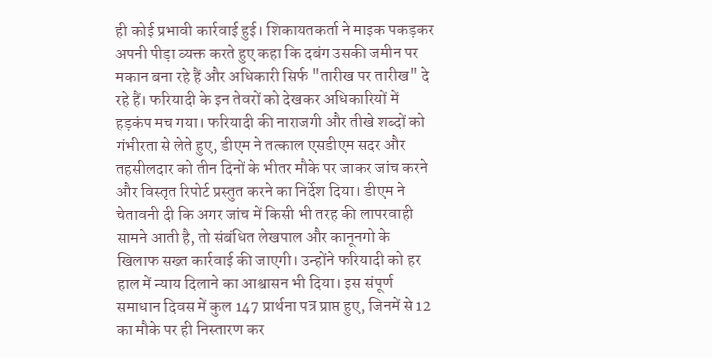ही कोई प्रभावी कार्रवाई हुई। शिकायतकर्ता ने माइक पकड़कर अपनी पीड़ा व्यक्त करते हुए कहा कि दबंग उसकी जमीन पर मकान बना रहे हैं और अधिकारी सिर्फ "तारीख पर तारीख" दे रहे हैं। फरियादी के इन तेवरों को देखकर अधिकारियों में हड़कंप मच गया। फरियादी की नाराजगी और तीखे शब्दों को गंभीरता से लेते हुए, डीएम ने तत्काल एसडीएम सदर और तहसीलदार को तीन दिनों के भीतर मौके पर जाकर जांच करने और विस्तृत रिपोर्ट प्रस्तुत करने का निर्देश दिया। डीएम ने चेतावनी दी कि अगर जांच में किसी भी तरह की लापरवाही सामने आती है, तो संबंधित लेखपाल और कानूनगो के खिलाफ सख्त कार्रवाई की जाएगी। उन्होंने फरियादी को हर हाल में न्याय दिलाने का आश्वासन भी दिया। इस संपूर्ण समाधान दिवस में कुल 147 प्रार्थना पत्र प्राप्त हुए, जिनमें से 12 का मौके पर ही निस्तारण कर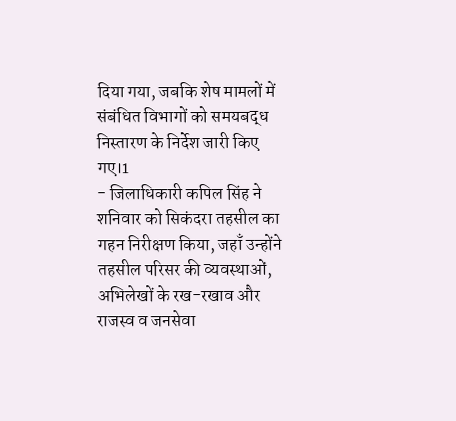दिया गया, जबकि शेष मामलों में संबंधित विभागों को समयबद्ध निस्तारण के निर्देश जारी किए गए।1
- जिलाधिकारी कपिल सिंह ने शनिवार को सिकंदरा तहसील का गहन निरीक्षण किया, जहाँ उन्होंने तहसील परिसर की व्यवस्थाओं, अभिलेखों के रख-रखाव और राजस्व व जनसेवा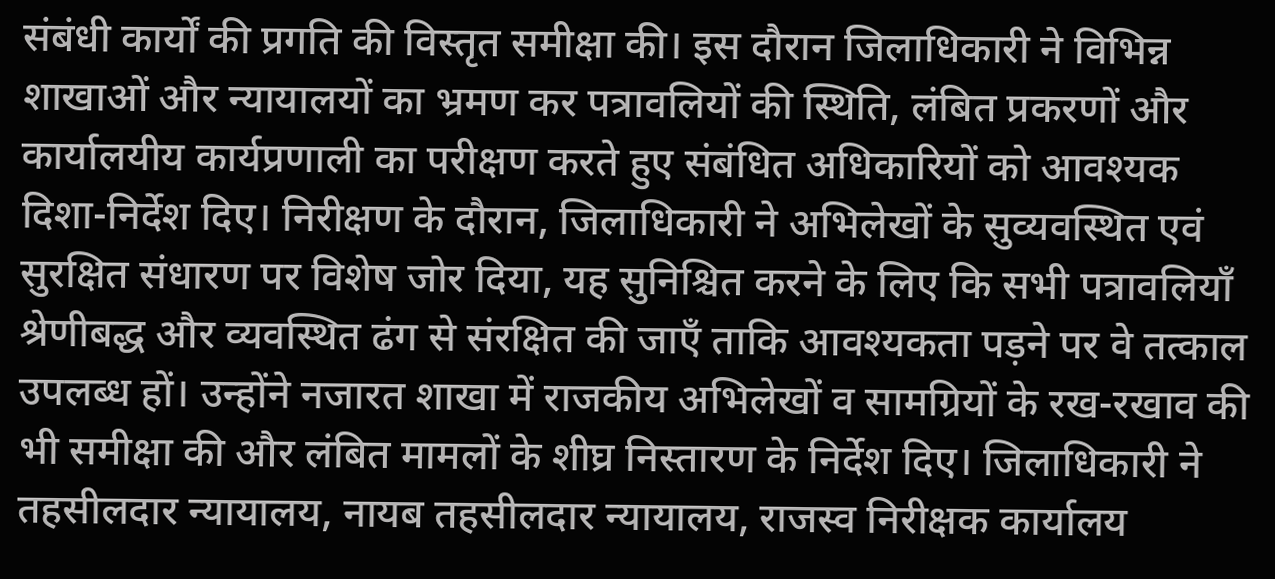संबंधी कार्यों की प्रगति की विस्तृत समीक्षा की। इस दौरान जिलाधिकारी ने विभिन्न शाखाओं और न्यायालयों का भ्रमण कर पत्रावलियों की स्थिति, लंबित प्रकरणों और कार्यालयीय कार्यप्रणाली का परीक्षण करते हुए संबंधित अधिकारियों को आवश्यक दिशा-निर्देश दिए। निरीक्षण के दौरान, जिलाधिकारी ने अभिलेखों के सुव्यवस्थित एवं सुरक्षित संधारण पर विशेष जोर दिया, यह सुनिश्चित करने के लिए कि सभी पत्रावलियाँ श्रेणीबद्ध और व्यवस्थित ढंग से संरक्षित की जाएँ ताकि आवश्यकता पड़ने पर वे तत्काल उपलब्ध हों। उन्होंने नजारत शाखा में राजकीय अभिलेखों व सामग्रियों के रख-रखाव की भी समीक्षा की और लंबित मामलों के शीघ्र निस्तारण के निर्देश दिए। जिलाधिकारी ने तहसीलदार न्यायालय, नायब तहसीलदार न्यायालय, राजस्व निरीक्षक कार्यालय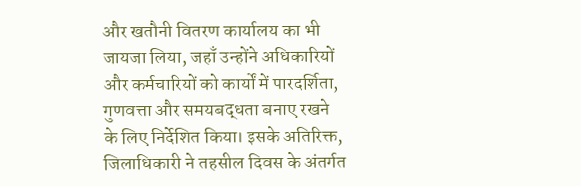और खतौनी वितरण कार्यालय का भी जायजा लिया, जहाँ उन्होंने अधिकारियों और कर्मचारियों को कार्यों में पारदर्शिता, गुणवत्ता और समयबद्धता बनाए रखने के लिए निर्देशित किया। इसके अतिरिक्त, जिलाधिकारी ने तहसील दिवस के अंतर्गत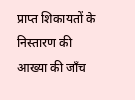प्राप्त शिकायतों के निस्तारण की आख्या की जाँच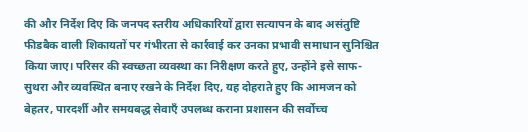की और निर्देश दिए कि जनपद स्तरीय अधिकारियों द्वारा सत्यापन के बाद असंतुष्टि फीडबैक वाली शिकायतों पर गंभीरता से कार्रवाई कर उनका प्रभावी समाधान सुनिश्चित किया जाए। परिसर की स्वच्छता व्यवस्था का निरीक्षण करते हुए, उन्होंने इसे साफ-सुथरा और व्यवस्थित बनाए रखने के निर्देश दिए, यह दोहराते हुए कि आमजन को बेहतर, पारदर्शी और समयबद्ध सेवाएँ उपलब्ध कराना प्रशासन की सर्वोच्च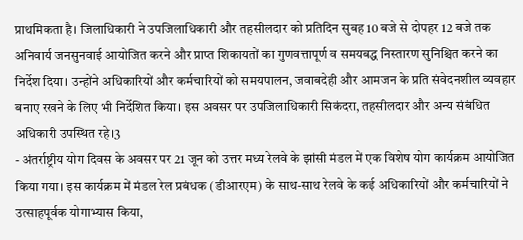प्राथमिकता है। जिलाधिकारी ने उपजिलाधिकारी और तहसीलदार को प्रतिदिन सुबह 10 बजे से दोपहर 12 बजे तक अनिवार्य जनसुनवाई आयोजित करने और प्राप्त शिकायतों का गुणवत्तापूर्ण व समयबद्ध निस्तारण सुनिश्चित करने का निर्देश दिया। उन्होंने अधिकारियों और कर्मचारियों को समयपालन, जवाबदेही और आमजन के प्रति संवेदनशील व्यवहार बनाए रखने के लिए भी निर्देशित किया। इस अवसर पर उपजिलाधिकारी सिकंदरा, तहसीलदार और अन्य संबंधित अधिकारी उपस्थित रहे।3
- अंतर्राष्ट्रीय योग दिवस के अवसर पर 21 जून को उत्तर मध्य रेलवे के झांसी मंडल में एक विशेष योग कार्यक्रम आयोजित किया गया। इस कार्यक्रम में मंडल रेल प्रबंधक (डीआरएम) के साथ-साथ रेलवे के कई अधिकारियों और कर्मचारियों ने उत्साहपूर्वक योगाभ्यास किया,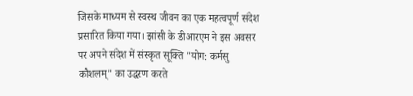जिसके माध्यम से स्वस्थ जीवन का एक महत्वपूर्ण संदेश प्रसारित किया गया। झांसी के डीआरएम ने इस अवसर पर अपने संदेश में संस्कृत सूक्ति "योग: कर्मसु कौशलम्" का उद्धरण करते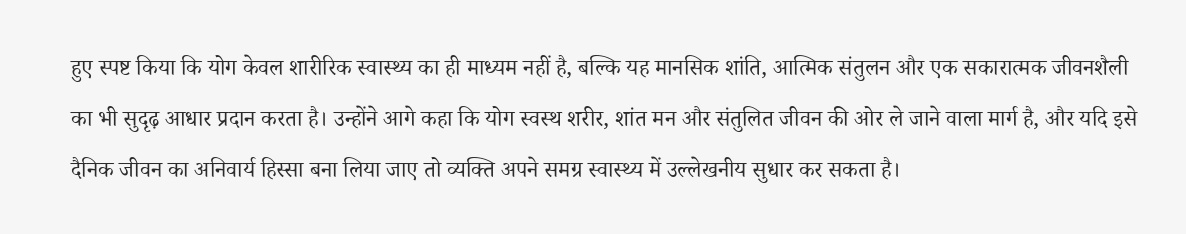हुए स्पष्ट किया कि योग केवल शारीरिक स्वास्थ्य का ही माध्यम नहीं है, बल्कि यह मानसिक शांति, आत्मिक संतुलन और एक सकारात्मक जीवनशैली का भी सुदृढ़ आधार प्रदान करता है। उन्होंने आगे कहा कि योग स्वस्थ शरीर, शांत मन और संतुलित जीवन की ओर ले जाने वाला मार्ग है, और यदि इसे दैनिक जीवन का अनिवार्य हिस्सा बना लिया जाए तो व्यक्ति अपने समग्र स्वास्थ्य में उल्लेखनीय सुधार कर सकता है।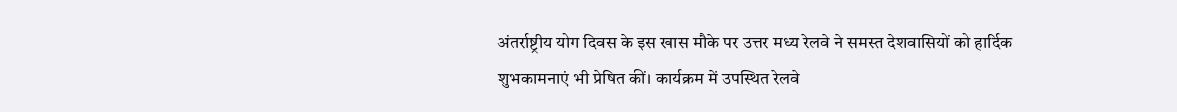अंतर्राष्ट्रीय योग दिवस के इस खास मौके पर उत्तर मध्य रेलवे ने समस्त देशवासियों को हार्दिक शुभकामनाएं भी प्रेषित कीं। कार्यक्रम में उपस्थित रेलवे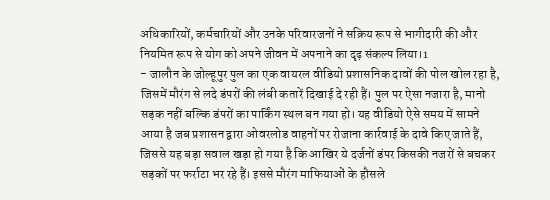अधिकारियों, कर्मचारियों और उनके परिवारजनों ने सक्रिय रूप से भागीदारी की और नियमित रूप से योग को अपने जीवन में अपनाने का दृढ़ संकल्प लिया।1
- जालौन के जोल्हूपुर पुल का एक वायरल वीडियो प्रशासनिक दावों की पोल खोल रहा है, जिसमें मौरंग से लदे डंपरों की लंबी कतारें दिखाई दे रही हैं। पुल पर ऐसा नजारा है, मानो सड़क नहीं बल्कि डंपरों का पार्किंग स्थल बन गया हो। यह वीडियो ऐसे समय में सामने आया है जब प्रशासन द्वारा ओवरलोड वाहनों पर रोजाना कार्रवाई के दावे किए जाते हैं, जिससे यह बड़ा सवाल खड़ा हो गया है कि आखिर ये दर्जनों डंपर किसकी नजरों से बचकर सड़कों पर फर्राटा भर रहे हैं। इससे मौरंग माफियाओं के हौसले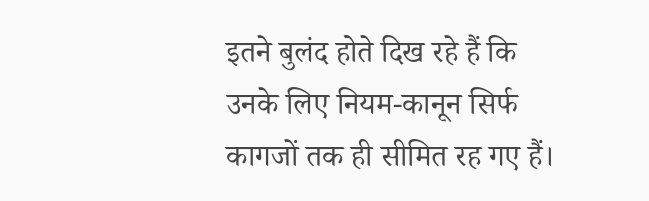इतने बुलंद होते दिख रहे हैं कि उनके लिए नियम-कानून सिर्फ कागजों तक ही सीमित रह गए हैं।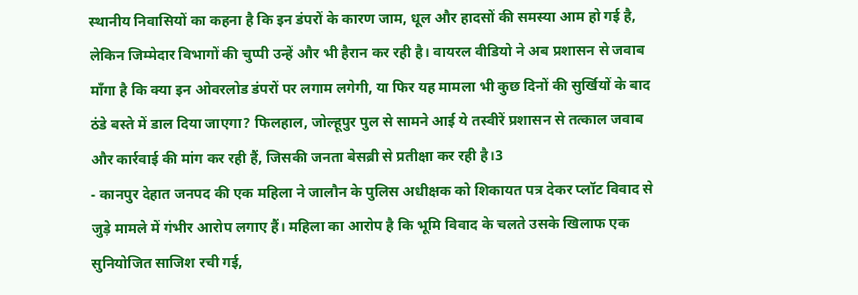स्थानीय निवासियों का कहना है कि इन डंपरों के कारण जाम, धूल और हादसों की समस्या आम हो गई है, लेकिन जिम्मेदार विभागों की चुप्पी उन्हें और भी हैरान कर रही है। वायरल वीडियो ने अब प्रशासन से जवाब माँगा है कि क्या इन ओवरलोड डंपरों पर लगाम लगेगी, या फिर यह मामला भी कुछ दिनों की सुर्खियों के बाद ठंडे बस्ते में डाल दिया जाएगा? फिलहाल, जोल्हूपुर पुल से सामने आई ये तस्वीरें प्रशासन से तत्काल जवाब और कार्रवाई की मांग कर रही हैं, जिसकी जनता बेसब्री से प्रतीक्षा कर रही है।3
- कानपुर देहात जनपद की एक महिला ने जालौन के पुलिस अधीक्षक को शिकायत पत्र देकर प्लॉट विवाद से जुड़े मामले में गंभीर आरोप लगाए हैं। महिला का आरोप है कि भूमि विवाद के चलते उसके खिलाफ एक सुनियोजित साजिश रची गई,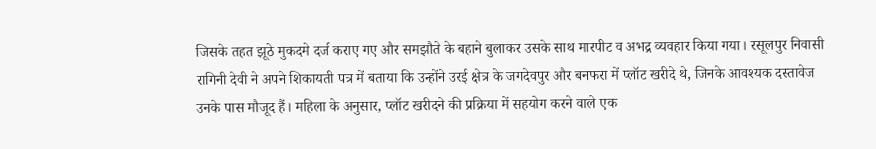जिसके तहत झूठे मुकदमे दर्ज कराए गए और समझौते के बहाने बुलाकर उसके साथ मारपीट व अभद्र व्यवहार किया गया। रसूलपुर निवासी रागिनी देवी ने अपने शिकायती पत्र में बताया कि उन्होंने उरई क्षेत्र के जगदेवपुर और बनफरा में प्लॉट खरीदे थे, जिनके आवश्यक दस्तावेज उनके पास मौजूद हैं। महिला के अनुसार, प्लॉट खरीदने की प्रक्रिया में सहयोग करने वाले एक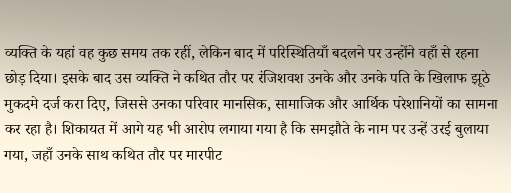व्यक्ति के यहां वह कुछ समय तक रहीं, लेकिन बाद में परिस्थितियाँ बदलने पर उन्होंने वहाँ से रहना छोड़ दिया। इसके बाद उस व्यक्ति ने कथित तौर पर रंजिशवश उनके और उनके पति के खिलाफ झूठे मुकदमे दर्ज करा दिए, जिससे उनका परिवार मानसिक, सामाजिक और आर्थिक परेशानियों का सामना कर रहा है। शिकायत में आगे यह भी आरोप लगाया गया है कि समझौते के नाम पर उन्हें उरई बुलाया गया, जहाँ उनके साथ कथित तौर पर मारपीट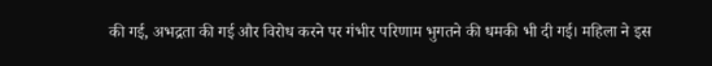की गई, अभद्रता की गई और विरोध करने पर गंभीर परिणाम भुगतने की धमकी भी दी गई। महिला ने इस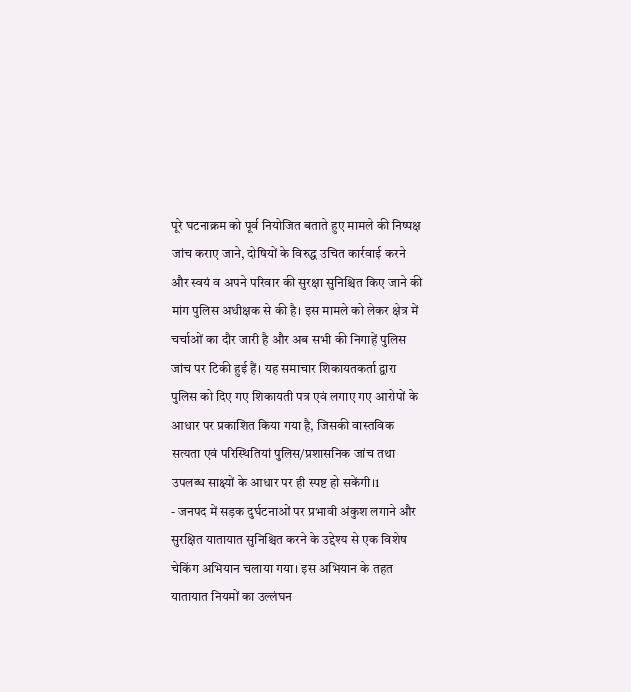पूरे घटनाक्रम को पूर्व नियोजित बताते हुए मामले की निष्पक्ष जांच कराए जाने, दोषियों के विरुद्ध उचित कार्रवाई करने और स्वयं व अपने परिवार की सुरक्षा सुनिश्चित किए जाने की मांग पुलिस अधीक्षक से की है। इस मामले को लेकर क्षेत्र में चर्चाओं का दौर जारी है और अब सभी की निगाहें पुलिस जांच पर टिकी हुई हैं। यह समाचार शिकायतकर्ता द्वारा पुलिस को दिए गए शिकायती पत्र एवं लगाए गए आरोपों के आधार पर प्रकाशित किया गया है, जिसकी वास्तविक सत्यता एवं परिस्थितियां पुलिस/प्रशासनिक जांच तथा उपलब्ध साक्ष्यों के आधार पर ही स्पष्ट हो सकेंगी।1
- जनपद में सड़क दुर्घटनाओं पर प्रभावी अंकुश लगाने और सुरक्षित यातायात सुनिश्चित करने के उद्देश्य से एक विशेष चेकिंग अभियान चलाया गया। इस अभियान के तहत यातायात नियमों का उल्लंघन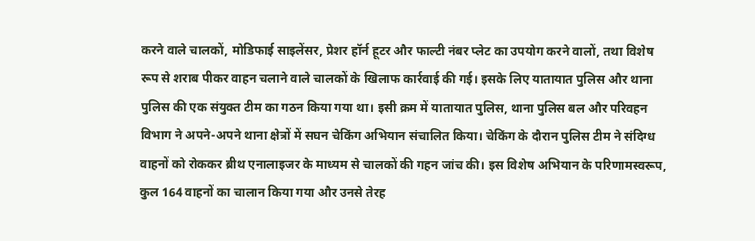करने वाले चालकों, मोडिफाई साइलेंसर, प्रेशर हॉर्न हूटर और फाल्टी नंबर प्लेट का उपयोग करने वालों, तथा विशेष रूप से शराब पीकर वाहन चलाने वाले चालकों के खिलाफ कार्रवाई की गई। इसके लिए यातायात पुलिस और थाना पुलिस की एक संयुक्त टीम का गठन किया गया था। इसी क्रम में यातायात पुलिस, थाना पुलिस बल और परिवहन विभाग ने अपने-अपने थाना क्षेत्रों में सघन चेकिंग अभियान संचालित किया। चेकिंग के दौरान पुलिस टीम ने संदिग्ध वाहनों को रोककर ब्रीथ एनालाइजर के माध्यम से चालकों की गहन जांच की। इस विशेष अभियान के परिणामस्वरूप, कुल 164 वाहनों का चालान किया गया और उनसे तेरह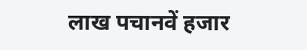लाख पचानवें हजार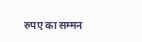रुपए का सम्मन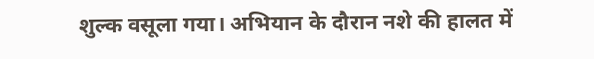शुल्क वसूला गया। अभियान के दौरान नशे की हालत में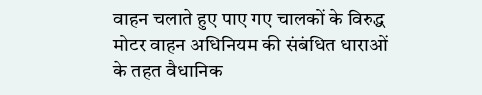वाहन चलाते हुए पाए गए चालकों के विरुद्ध मोटर वाहन अधिनियम की संबंधित धाराओं के तहत वैधानिक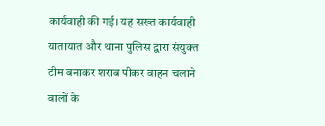कार्यवाही की गई। यह सख्त कार्यवाही यातायात और थाना पुलिस द्वारा संयुक्त टीम बनाकर शराब पीकर वाहन चलाने वालों के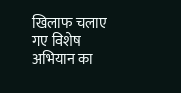खिलाफ चलाए गए विशेष अभियान का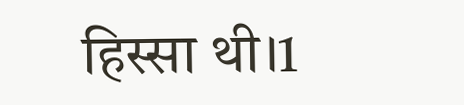हिस्सा थी।1